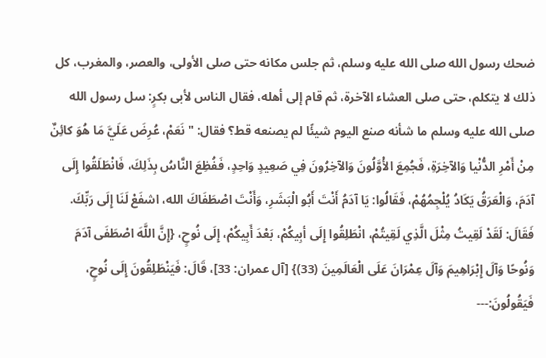ضحك رسول الله صلى الله عليه وسلم، ثم جلس مكانه حتى صلى الأولى، والعصر، والمغرب، كل ذلك لا يتكلم، حتى صلى العشاء الآخرة، ثم قام إلى أهله، فقال الناس لأبى بكرٍ: سل رسول الله صلى الله عليه وسلم ما شأنه صنع اليوم شيئًا لم يصنعه قط؟ فقال: "نَعَمْ، عُرِضَ عَلَيَّ مَا هُوَ كائِنٌ مِنْ أَمْرِ الدُّنْيا وَالآخِرَةِ، فَجُمِعَ الأْوَّلُونَ وَالآخِرُونَ فِي صَعِيدٍ وَاحِدٍ، فَفُظِعَ النَّاسُ بِذَلِكَ، فَانْطَلَقُوا إِلَى آدَمَ، وَالْعَرَقُ يَكَادُ يُلْجِمُهُمْ، فَقَالُوا: يَا آدَمُ أَنْتَ أَبُو الْبَشَرِ، وَأَنْتَ اصْطَفَاكَ الله، اشفَعْ لَنَا إِلَى رَبِّكَ. فَقَالَ: لَقَدْ لَقِيتُ مِثْلَ الَّذِي لَقِيتُمْ، انْطَلِقُوا إِلَى أبِيكُمْ، بَعْدَ أَبِيكُمْ، إِلَى نُوحٍ، {إِنَّ اللَّهَ اصْطَفَى آدَمَ وَنُوحًا وَآلَ إِبْرَاهِيمَ وَآلَ عِمْرَانَ عَلَى الْعَالَمِينَ (33)} [آل عمران: 33]، قَالَ: فَيَنْطَلِقُونَ إِلَى نُوحٍ، فَيَقُولُونَ:---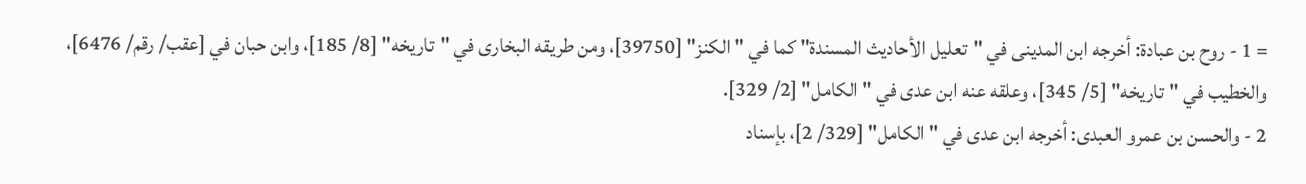= 1 - روح بن عبادة: أخرجه ابن المدينى في "تعليل الأحاديث المسندة" كما في "الكنز" [39750]، ومن طريقه البخارى في "تاريخه" [8/ 185]، وابن حبان في [عقب/ رقم/ 6476]، والخطيب في "تاريخه" [5/ 345]، وعلقه عنه ابن عدى في "الكامل" [2/ 329].
2 - والحسن بن عمرو العبدى: أخرجه ابن عدى في "الكامل" [329/ 2]، بإسناد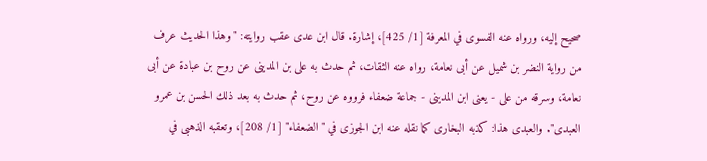صحيح إليه، ورواه عنه الفسوى في المعرفة [1/ 425]، إشارة. قال ابن عدى عقب روايته: "وهذا الحديث عرف من رواية النضر بن شميل عن أبى نعامة، رواه عنه الثقات، ثم حدث به على بن المدينى عن روح بن عبادة عن أبى نعامة، وسرقه من على - يعنى ابن المدينى - جماعة ضعفاء فرووه عن روح، ثم حدث به بعد ذلك الحسن بن عمرو العبدى". والعبدى هذا: كذبه البخارى كما نقله عنه ابن الجوزى في "الضعفاء" [1/ 208]، وتعقبه الذهبى في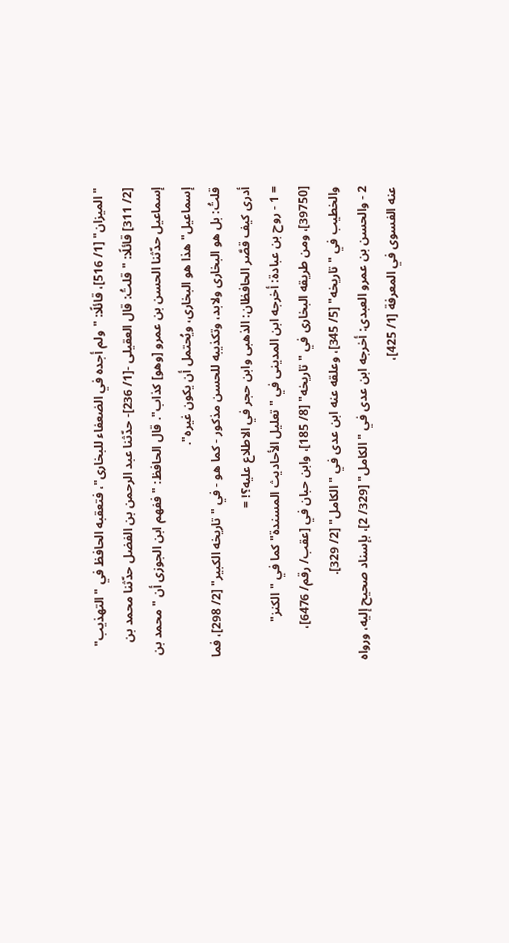"الميزان" [1/ 516]، قائلًا: "ولم أجده في الضعفاء للبخارى"، فتعقبه الحافظ في "التهذيب" [2/ 311] قائلًا: "قلتُ: قال العقيلى -[1/ 236]- حدّثنا عبد الرحمن بن الفضل حدّثنا محمد بن إسماعيل حدّثنا الحسن بن عمرو [وهو] كذاب". قال الحافظ: "ففهم ابن الجوزى أن "محمد بن إسماعيل" هذا هو البخارى، ويُحتمل أن يكون غيره".
قلتُ: بل هو البخارى ولابد، وتكذيبه للحسن مذكور - كما هو - في "تاريخه الكبير" [2/ 298]، فما أدرى كيف قصَّر الحافظان: الذهبى وابن حجر في الاطلاع عليه؟! =
= 1 - روح بن عبادة: أخرجه ابن المدينى في "تعليل الأحاديث المسندة" كما في "الكنز" [39750]، ومن طريقه البخارى في "تاريخه" [8/ 185]، وابن حبان في [عقب/ رقم/ 6476]، والخطيب في "تاريخه" [5/ 345]، وعلقه عنه ابن عدى في "الكامل" [2/ 329].
2 - والحسن بن عمرو العبدى: أخرجه ابن عدى في "الكامل" [329/ 2]، بإسناد صحيح إليه، ورواه عنه الفسوى في المعرفة [1/ 425]،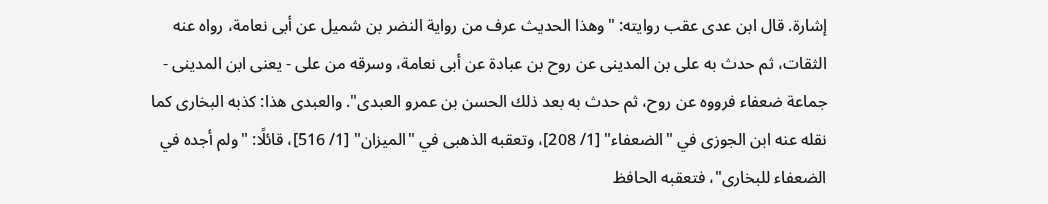إشارة. قال ابن عدى عقب روايته: "وهذا الحديث عرف من رواية النضر بن شميل عن أبى نعامة، رواه عنه الثقات، ثم حدث به على بن المدينى عن روح بن عبادة عن أبى نعامة، وسرقه من على - يعنى ابن المدينى - جماعة ضعفاء فرووه عن روح، ثم حدث به بعد ذلك الحسن بن عمرو العبدى". والعبدى هذا: كذبه البخارى كما نقله عنه ابن الجوزى في "الضعفاء" [1/ 208]، وتعقبه الذهبى في "الميزان" [1/ 516]، قائلًا: "ولم أجده في الضعفاء للبخارى"، فتعقبه الحافظ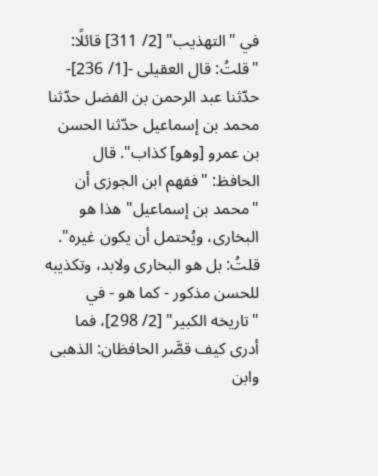في "التهذيب" [2/ 311] قائلًا: "قلتُ: قال العقيلى -[1/ 236]- حدّثنا عبد الرحمن بن الفضل حدّثنا محمد بن إسماعيل حدّثنا الحسن بن عمرو [وهو] كذاب". قال الحافظ: "ففهم ابن الجوزى أن "محمد بن إسماعيل" هذا هو البخارى، ويُحتمل أن يكون غيره".
قلتُ: بل هو البخارى ولابد، وتكذيبه للحسن مذكور - كما هو - في "تاريخه الكبير" [2/ 298]، فما أدرى كيف قصَّر الحافظان: الذهبى وابن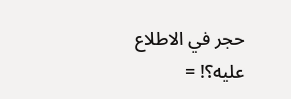حجر في الاطلاع عليه؟! =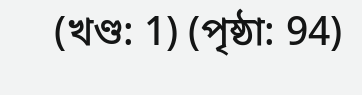(খণ্ড: 1) (পৃষ্ঠা: 94)